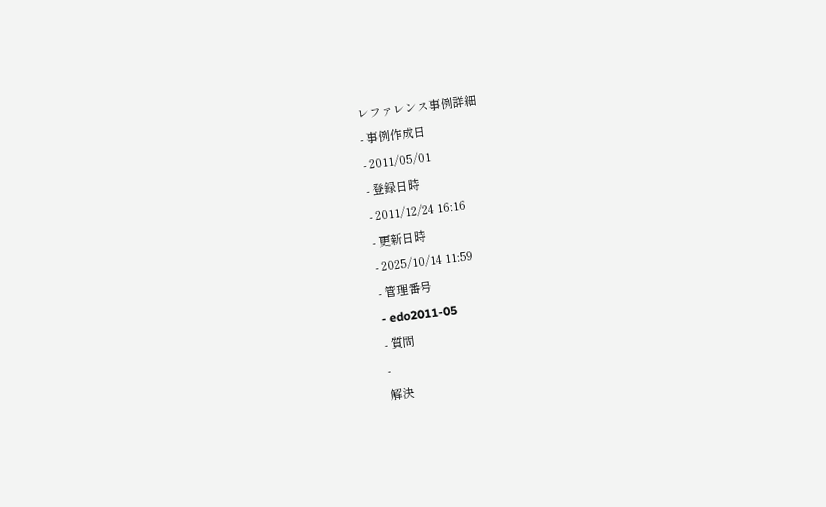レファレンス事例詳細
- 事例作成日
- 2011/05/01
- 登録日時
- 2011/12/24 16:16
- 更新日時
- 2025/10/14 11:59
- 管理番号
- edo2011-05
- 質問
-
解決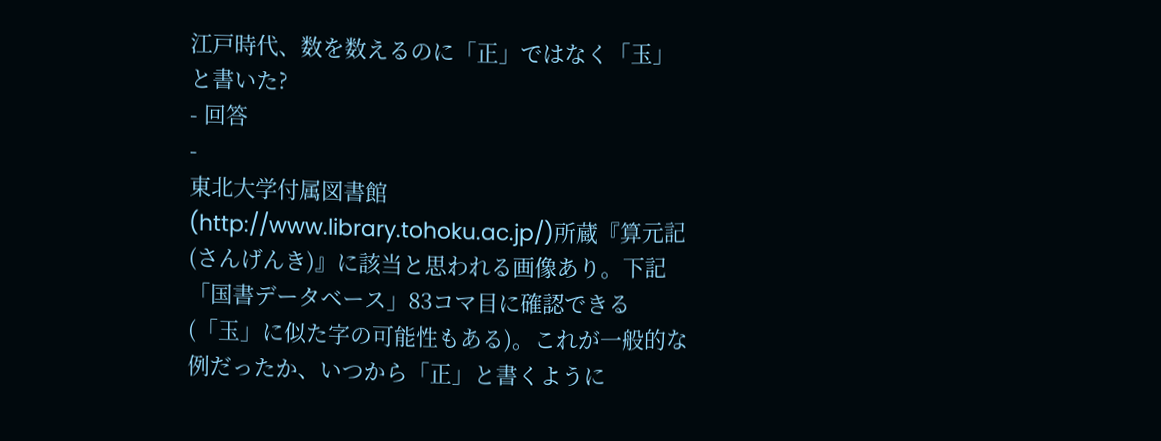江戸時代、数を数えるのに「正」ではなく「玉」と書いた?
- 回答
-
東北大学付属図書館(http://www.library.tohoku.ac.jp/)所蔵『算元記(さんげんき)』に該当と思われる画像あり。下記「国書データベース」83コマ目に確認できる(「玉」に似た字の可能性もある)。これが一般的な例だったか、いつから「正」と書くように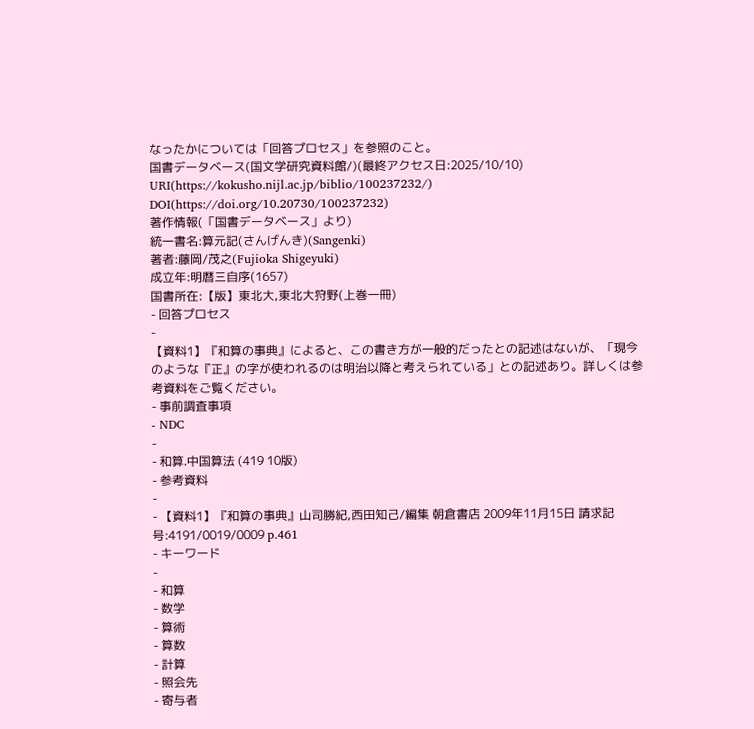なったかについては「回答プロセス」を参照のこと。
国書データベース(国文学研究資料館/)(最終アクセス日:2025/10/10)
URI(https://kokusho.nijl.ac.jp/biblio/100237232/)
DOI(https://doi.org/10.20730/100237232)
著作情報(「国書データベース」より)
統一書名:算元記(さんげんき)(Sangenki)
著者:藤岡/茂之(Fujioka Shigeyuki)
成立年:明暦三自序(1657)
国書所在:【版】東北大,東北大狩野(上巻一冊)
- 回答プロセス
-
【資料1】『和算の事典』によると、この書き方が一般的だったとの記述はないが、「現今のような『正』の字が使われるのは明治以降と考えられている」との記述あり。詳しくは参考資料をご覧ください。
- 事前調査事項
- NDC
-
- 和算.中国算法 (419 10版)
- 参考資料
-
- 【資料1】『和算の事典』山司勝紀,西田知己/編集 朝倉書店 2009年11月15日 請求記号:4191/0019/0009 p.461
- キーワード
-
- 和算
- 数学
- 算術
- 算数
- 計算
- 照会先
- 寄与者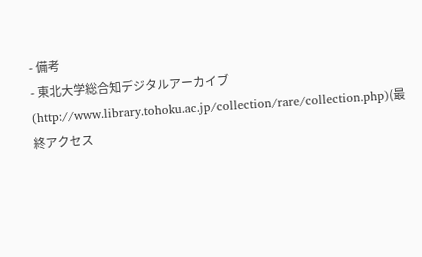- 備考
- 東北大学総合知デジタルアーカイブ(http://www.library.tohoku.ac.jp/collection/rare/collection.php)(最終アクセス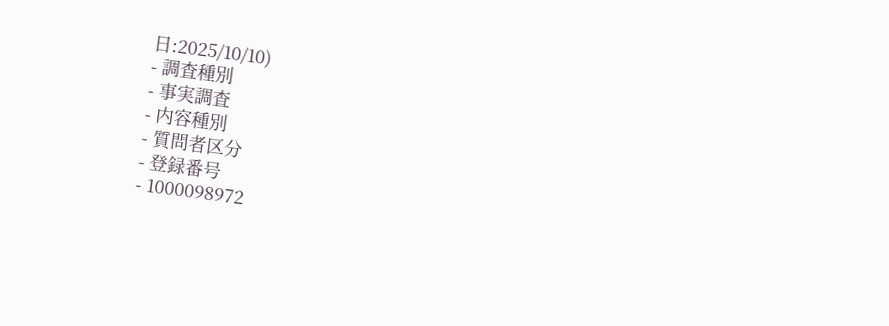日:2025/10/10)
- 調査種別
- 事実調査
- 内容種別
- 質問者区分
- 登録番号
- 1000098972